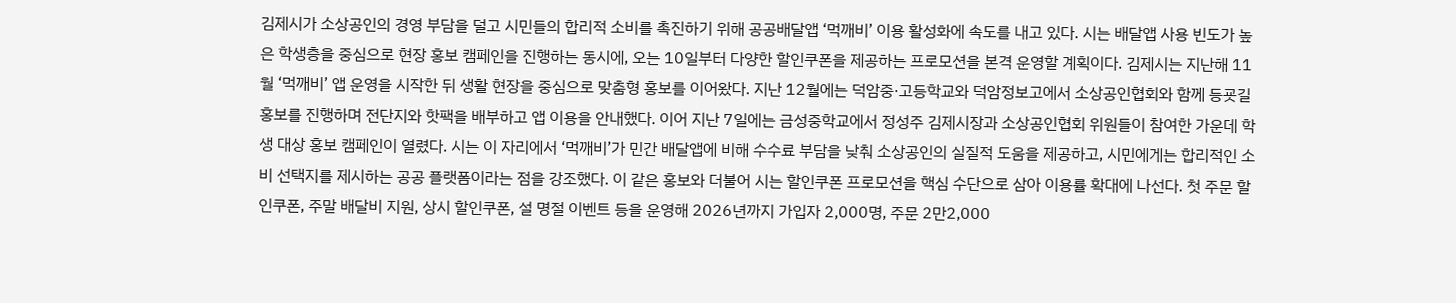김제시가 소상공인의 경영 부담을 덜고 시민들의 합리적 소비를 촉진하기 위해 공공배달앱 ‘먹깨비’ 이용 활성화에 속도를 내고 있다. 시는 배달앱 사용 빈도가 높은 학생층을 중심으로 현장 홍보 캠페인을 진행하는 동시에, 오는 10일부터 다양한 할인쿠폰을 제공하는 프로모션을 본격 운영할 계획이다. 김제시는 지난해 11월 ‘먹깨비’ 앱 운영을 시작한 뒤 생활 현장을 중심으로 맞춤형 홍보를 이어왔다. 지난 12월에는 덕암중·고등학교와 덕암정보고에서 소상공인협회와 함께 등굣길 홍보를 진행하며 전단지와 핫팩을 배부하고 앱 이용을 안내했다. 이어 지난 7일에는 금성중학교에서 정성주 김제시장과 소상공인협회 위원들이 참여한 가운데 학생 대상 홍보 캠페인이 열렸다. 시는 이 자리에서 ‘먹깨비’가 민간 배달앱에 비해 수수료 부담을 낮춰 소상공인의 실질적 도움을 제공하고, 시민에게는 합리적인 소비 선택지를 제시하는 공공 플랫폼이라는 점을 강조했다. 이 같은 홍보와 더불어 시는 할인쿠폰 프로모션을 핵심 수단으로 삼아 이용률 확대에 나선다. 첫 주문 할인쿠폰, 주말 배달비 지원, 상시 할인쿠폰, 설 명절 이벤트 등을 운영해 2026년까지 가입자 2,000명, 주문 2만2,000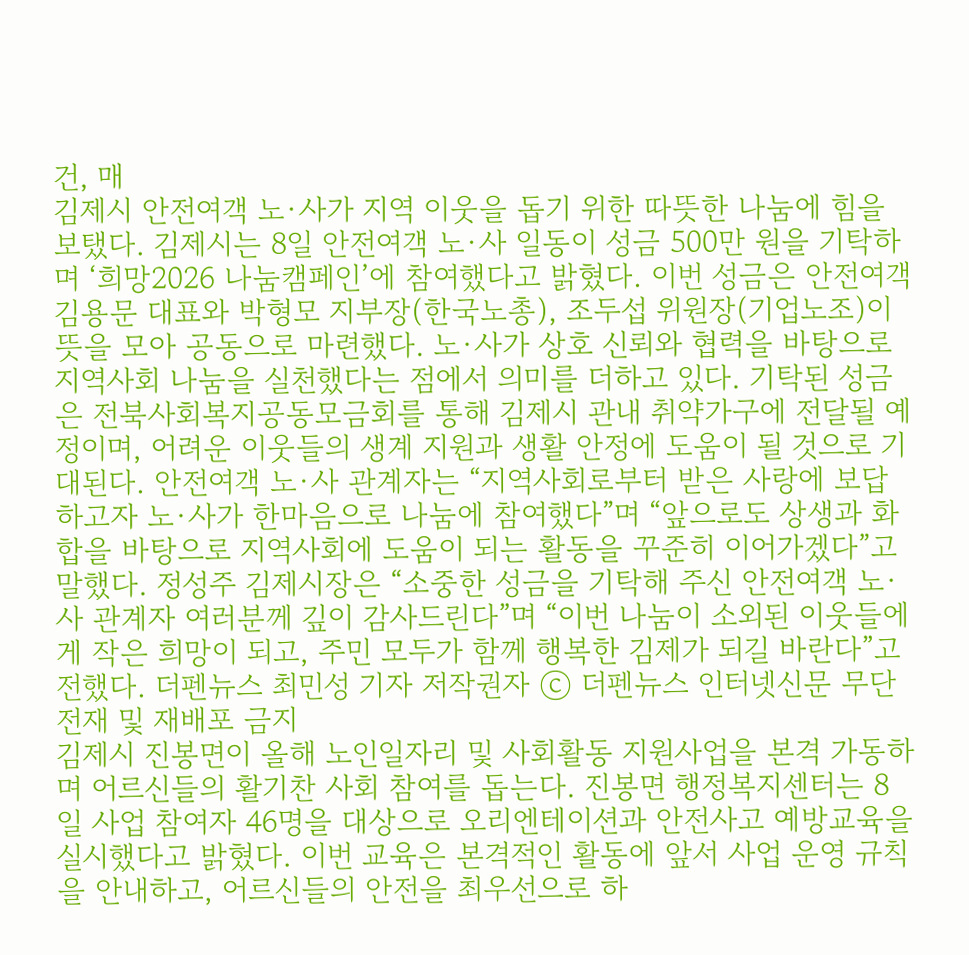건, 매
김제시 안전여객 노·사가 지역 이웃을 돕기 위한 따뜻한 나눔에 힘을 보탰다. 김제시는 8일 안전여객 노·사 일동이 성금 500만 원을 기탁하며 ‘희망2026 나눔캠페인’에 참여했다고 밝혔다. 이번 성금은 안전여객 김용문 대표와 박형모 지부장(한국노총), 조두섭 위원장(기업노조)이 뜻을 모아 공동으로 마련했다. 노·사가 상호 신뢰와 협력을 바탕으로 지역사회 나눔을 실천했다는 점에서 의미를 더하고 있다. 기탁된 성금은 전북사회복지공동모금회를 통해 김제시 관내 취약가구에 전달될 예정이며, 어려운 이웃들의 생계 지원과 생활 안정에 도움이 될 것으로 기대된다. 안전여객 노·사 관계자는 “지역사회로부터 받은 사랑에 보답하고자 노·사가 한마음으로 나눔에 참여했다”며 “앞으로도 상생과 화합을 바탕으로 지역사회에 도움이 되는 활동을 꾸준히 이어가겠다”고 말했다. 정성주 김제시장은 “소중한 성금을 기탁해 주신 안전여객 노·사 관계자 여러분께 깊이 감사드린다”며 “이번 나눔이 소외된 이웃들에게 작은 희망이 되고, 주민 모두가 함께 행복한 김제가 되길 바란다”고 전했다. 더펜뉴스 최민성 기자 저작권자 ⓒ 더펜뉴스 인터넷신문 무단전재 및 재배포 금지
김제시 진봉면이 올해 노인일자리 및 사회활동 지원사업을 본격 가동하며 어르신들의 활기찬 사회 참여를 돕는다. 진봉면 행정복지센터는 8일 사업 참여자 46명을 대상으로 오리엔테이션과 안전사고 예방교육을 실시했다고 밝혔다. 이번 교육은 본격적인 활동에 앞서 사업 운영 규칙을 안내하고, 어르신들의 안전을 최우선으로 하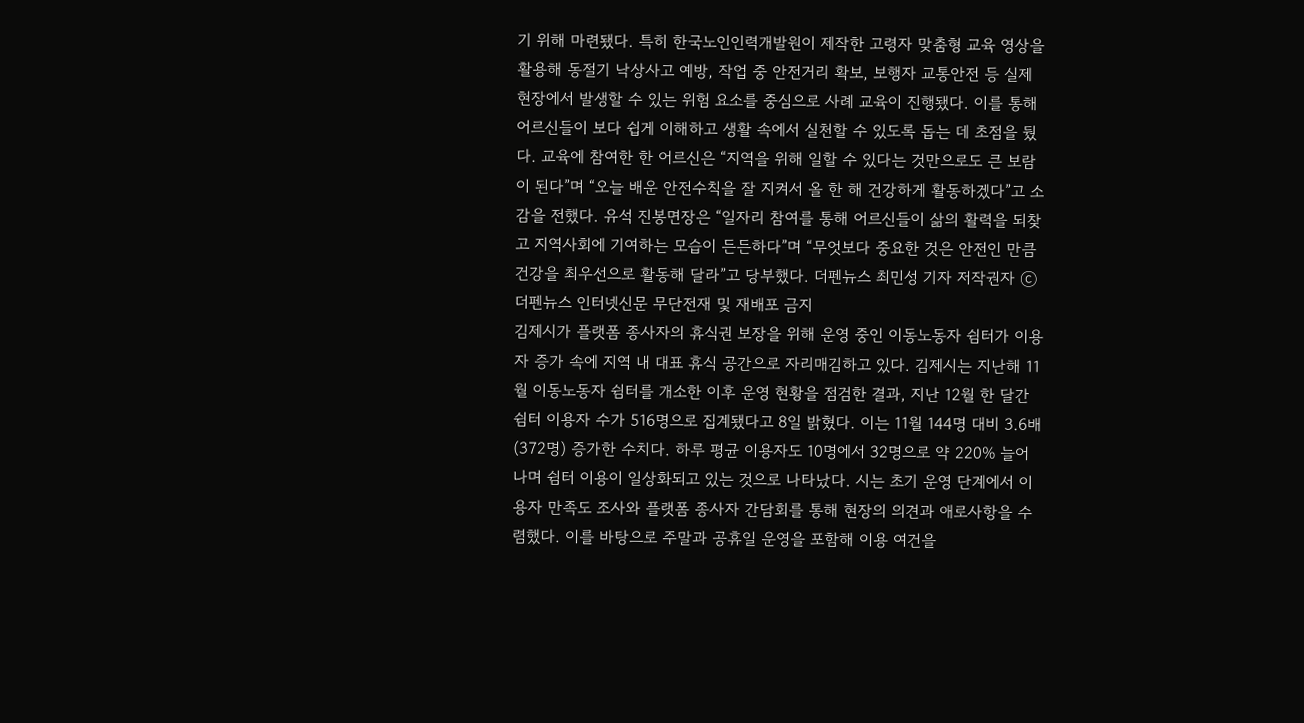기 위해 마련됐다. 특히 한국노인인력개발원이 제작한 고령자 맞춤형 교육 영상을 활용해 동절기 낙상사고 예방, 작업 중 안전거리 확보, 보행자 교통안전 등 실제 현장에서 발생할 수 있는 위험 요소를 중심으로 사례 교육이 진행됐다. 이를 통해 어르신들이 보다 쉽게 이해하고 생활 속에서 실천할 수 있도록 돕는 데 초점을 뒀다. 교육에 참여한 한 어르신은 “지역을 위해 일할 수 있다는 것만으로도 큰 보람이 된다”며 “오늘 배운 안전수칙을 잘 지켜서 올 한 해 건강하게 활동하겠다”고 소감을 전했다. 유석 진봉면장은 “일자리 참여를 통해 어르신들이 삶의 활력을 되찾고 지역사회에 기여하는 모습이 든든하다”며 “무엇보다 중요한 것은 안전인 만큼 건강을 최우선으로 활동해 달라”고 당부했다. 더펜뉴스 최민성 기자 저작권자 ⓒ 더펜뉴스 인터넷신문 무단전재 및 재배포 금지
김제시가 플랫폼 종사자의 휴식권 보장을 위해 운영 중인 이동노동자 쉼터가 이용자 증가 속에 지역 내 대표 휴식 공간으로 자리매김하고 있다. 김제시는 지난해 11월 이동노동자 쉼터를 개소한 이후 운영 현황을 점검한 결과, 지난 12월 한 달간 쉼터 이용자 수가 516명으로 집계됐다고 8일 밝혔다. 이는 11월 144명 대비 3.6배(372명) 증가한 수치다. 하루 평균 이용자도 10명에서 32명으로 약 220% 늘어나며 쉼터 이용이 일상화되고 있는 것으로 나타났다. 시는 초기 운영 단계에서 이용자 만족도 조사와 플랫폼 종사자 간담회를 통해 현장의 의견과 애로사항을 수렴했다. 이를 바탕으로 주말과 공휴일 운영을 포함해 이용 여건을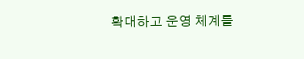확대하고 운영 체계를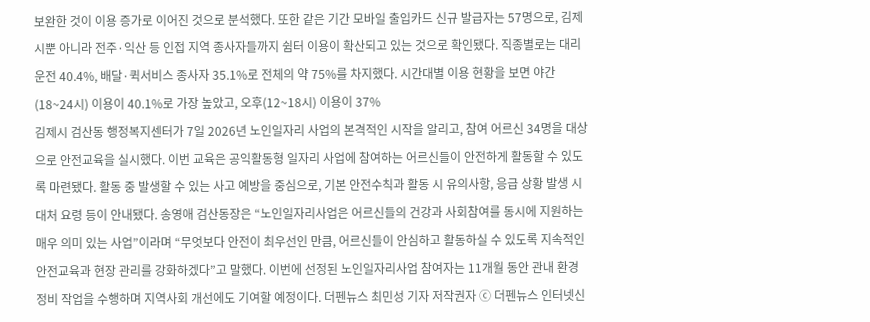보완한 것이 이용 증가로 이어진 것으로 분석했다. 또한 같은 기간 모바일 출입카드 신규 발급자는 57명으로, 김제시뿐 아니라 전주·익산 등 인접 지역 종사자들까지 쉼터 이용이 확산되고 있는 것으로 확인됐다. 직종별로는 대리운전 40.4%, 배달·퀵서비스 종사자 35.1%로 전체의 약 75%를 차지했다. 시간대별 이용 현황을 보면 야간(18~24시) 이용이 40.1%로 가장 높았고, 오후(12~18시) 이용이 37%
김제시 검산동 행정복지센터가 7일 2026년 노인일자리 사업의 본격적인 시작을 알리고, 참여 어르신 34명을 대상으로 안전교육을 실시했다. 이번 교육은 공익활동형 일자리 사업에 참여하는 어르신들이 안전하게 활동할 수 있도록 마련됐다. 활동 중 발생할 수 있는 사고 예방을 중심으로, 기본 안전수칙과 활동 시 유의사항, 응급 상황 발생 시 대처 요령 등이 안내됐다. 송영애 검산동장은 “노인일자리사업은 어르신들의 건강과 사회참여를 동시에 지원하는 매우 의미 있는 사업”이라며 “무엇보다 안전이 최우선인 만큼, 어르신들이 안심하고 활동하실 수 있도록 지속적인 안전교육과 현장 관리를 강화하겠다”고 말했다. 이번에 선정된 노인일자리사업 참여자는 11개월 동안 관내 환경 정비 작업을 수행하며 지역사회 개선에도 기여할 예정이다. 더펜뉴스 최민성 기자 저작권자 ⓒ 더펜뉴스 인터넷신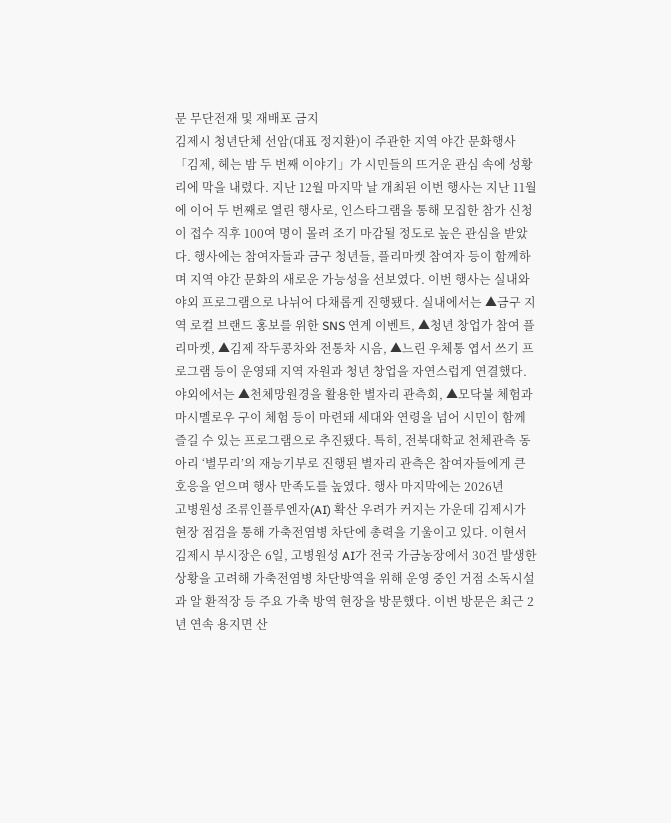문 무단전재 및 재배포 금지
김제시 청년단체 선암(대표 정지환)이 주관한 지역 야간 문화행사 「김제, 헤는 밤 두 번째 이야기」가 시민들의 뜨거운 관심 속에 성황리에 막을 내렸다. 지난 12월 마지막 날 개최된 이번 행사는 지난 11월에 이어 두 번째로 열린 행사로, 인스타그램을 통해 모집한 참가 신청이 접수 직후 100여 명이 몰려 조기 마감될 정도로 높은 관심을 받았다. 행사에는 참여자들과 금구 청년들, 플리마켓 참여자 등이 함께하며 지역 야간 문화의 새로운 가능성을 선보였다. 이번 행사는 실내와 야외 프로그램으로 나뉘어 다채롭게 진행됐다. 실내에서는 ▲금구 지역 로컬 브랜드 홍보를 위한 SNS 연계 이벤트, ▲청년 창업가 참여 플리마켓, ▲김제 작두콩차와 전통차 시음, ▲느린 우체통 엽서 쓰기 프로그램 등이 운영돼 지역 자원과 청년 창업을 자연스럽게 연결했다. 야외에서는 ▲천체망원경을 활용한 별자리 관측회, ▲모닥불 체험과 마시멜로우 구이 체험 등이 마련돼 세대와 연령을 넘어 시민이 함께 즐길 수 있는 프로그램으로 추진됐다. 특히, 전북대학교 천체관측 동아리 ‘별무리’의 재능기부로 진행된 별자리 관측은 참여자들에게 큰 호응을 얻으며 행사 만족도를 높였다. 행사 마지막에는 2026년
고병원성 조류인플루엔자(AI) 확산 우려가 커지는 가운데 김제시가 현장 점검을 통해 가축전염병 차단에 총력을 기울이고 있다. 이현서 김제시 부시장은 6일, 고병원성 AI가 전국 가금농장에서 30건 발생한 상황을 고려해 가축전염병 차단방역을 위해 운영 중인 거점 소독시설과 알 환적장 등 주요 가축 방역 현장을 방문했다. 이번 방문은 최근 2년 연속 용지면 산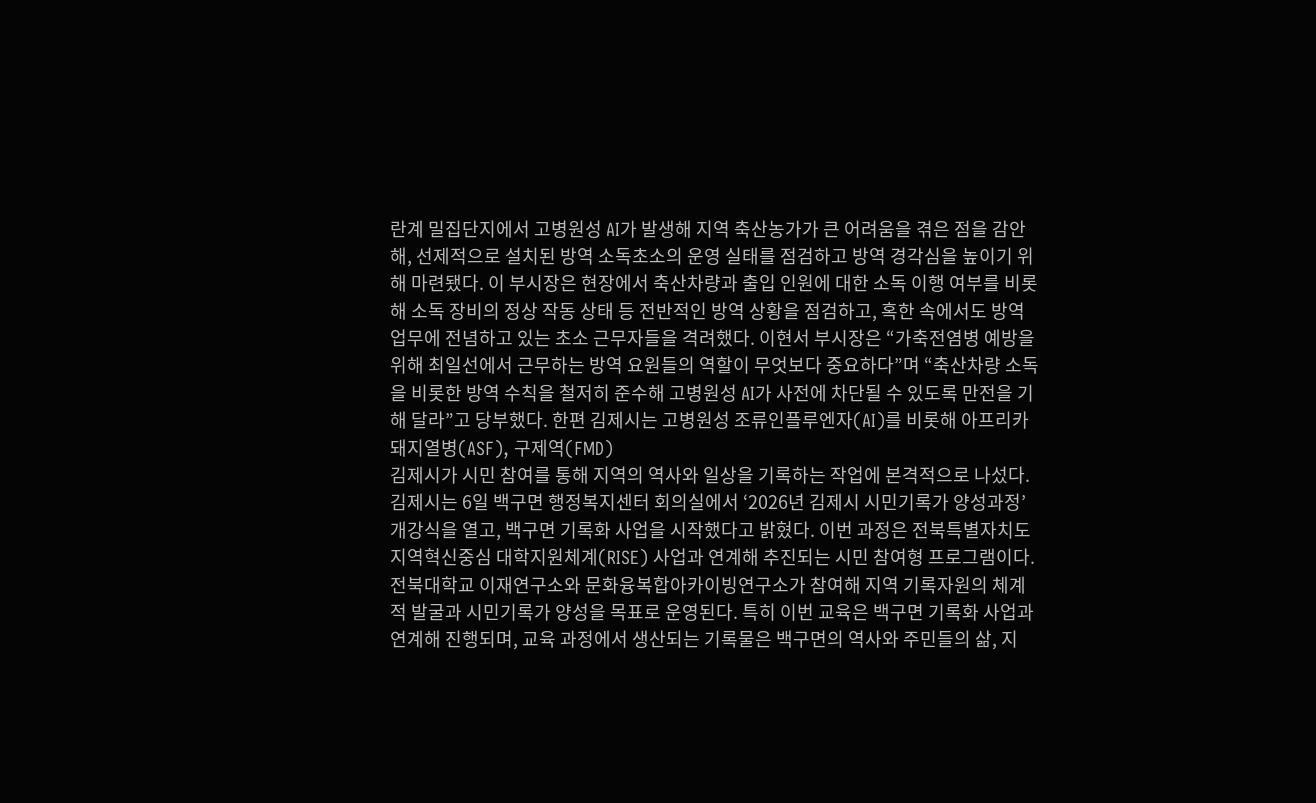란계 밀집단지에서 고병원성 AI가 발생해 지역 축산농가가 큰 어려움을 겪은 점을 감안해, 선제적으로 설치된 방역 소독초소의 운영 실태를 점검하고 방역 경각심을 높이기 위해 마련됐다. 이 부시장은 현장에서 축산차량과 출입 인원에 대한 소독 이행 여부를 비롯해 소독 장비의 정상 작동 상태 등 전반적인 방역 상황을 점검하고, 혹한 속에서도 방역 업무에 전념하고 있는 초소 근무자들을 격려했다. 이현서 부시장은 “가축전염병 예방을 위해 최일선에서 근무하는 방역 요원들의 역할이 무엇보다 중요하다”며 “축산차량 소독을 비롯한 방역 수칙을 철저히 준수해 고병원성 AI가 사전에 차단될 수 있도록 만전을 기해 달라”고 당부했다. 한편 김제시는 고병원성 조류인플루엔자(AI)를 비롯해 아프리카돼지열병(ASF), 구제역(FMD)
김제시가 시민 참여를 통해 지역의 역사와 일상을 기록하는 작업에 본격적으로 나섰다. 김제시는 6일 백구면 행정복지센터 회의실에서 ‘2026년 김제시 시민기록가 양성과정’ 개강식을 열고, 백구면 기록화 사업을 시작했다고 밝혔다. 이번 과정은 전북특별자치도 지역혁신중심 대학지원체계(RISE) 사업과 연계해 추진되는 시민 참여형 프로그램이다. 전북대학교 이재연구소와 문화융복합아카이빙연구소가 참여해 지역 기록자원의 체계적 발굴과 시민기록가 양성을 목표로 운영된다. 특히 이번 교육은 백구면 기록화 사업과 연계해 진행되며, 교육 과정에서 생산되는 기록물은 백구면의 역사와 주민들의 삶, 지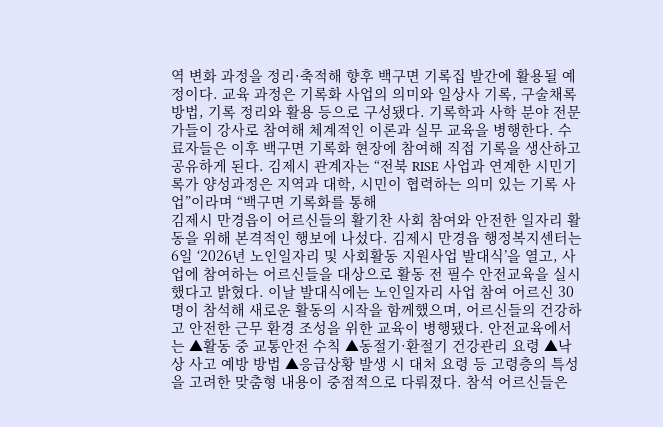역 변화 과정을 정리·축적해 향후 백구면 기록집 발간에 활용될 예정이다. 교육 과정은 기록화 사업의 의미와 일상사 기록, 구술채록 방법, 기록 정리와 활용 등으로 구성됐다. 기록학과 사학 분야 전문가들이 강사로 참여해 체계적인 이론과 실무 교육을 병행한다. 수료자들은 이후 백구면 기록화 현장에 참여해 직접 기록을 생산하고 공유하게 된다. 김제시 관계자는 “전북 RISE 사업과 연계한 시민기록가 양성과정은 지역과 대학, 시민이 협력하는 의미 있는 기록 사업”이라며 “백구면 기록화를 통해
김제시 만경읍이 어르신들의 활기찬 사회 참여와 안전한 일자리 활동을 위해 본격적인 행보에 나섰다. 김제시 만경읍 행정복지센터는 6일 ‘2026년 노인일자리 및 사회활동 지원사업 발대식’을 열고, 사업에 참여하는 어르신들을 대상으로 활동 전 필수 안전교육을 실시했다고 밝혔다. 이날 발대식에는 노인일자리 사업 참여 어르신 30명이 참석해 새로운 활동의 시작을 함께했으며, 어르신들의 건강하고 안전한 근무 환경 조성을 위한 교육이 병행됐다. 안전교육에서는 ▲활동 중 교통안전 수칙 ▲동절기·환절기 건강관리 요령 ▲낙상 사고 예방 방법 ▲응급상황 발생 시 대처 요령 등 고령층의 특성을 고려한 맞춤형 내용이 중점적으로 다뤄졌다. 참석 어르신들은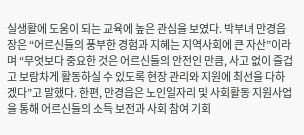실생활에 도움이 되는 교육에 높은 관심을 보였다. 박부녀 만경읍장은 “어르신들의 풍부한 경험과 지혜는 지역사회에 큰 자산”이라며 “무엇보다 중요한 것은 어르신들의 안전인 만큼, 사고 없이 즐겁고 보람차게 활동하실 수 있도록 현장 관리와 지원에 최선을 다하겠다”고 말했다. 한편, 만경읍은 노인일자리 및 사회활동 지원사업을 통해 어르신들의 소득 보전과 사회 참여 기회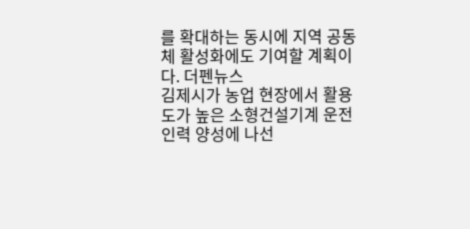를 확대하는 동시에 지역 공동체 활성화에도 기여할 계획이다. 더펜뉴스
김제시가 농업 현장에서 활용도가 높은 소형건설기계 운전 인력 양성에 나선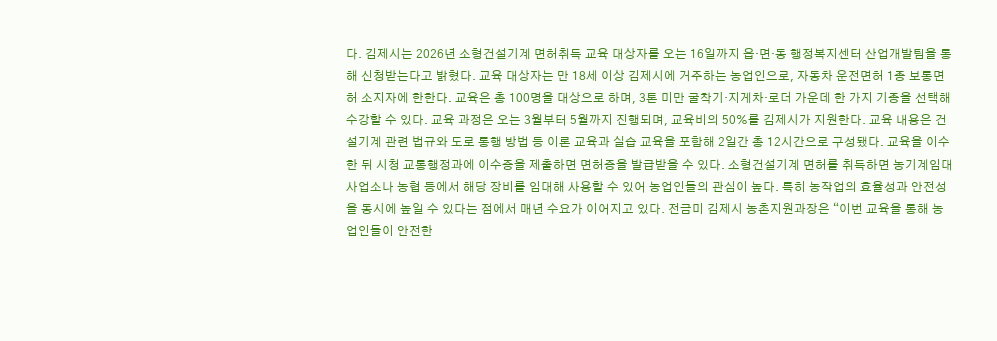다. 김제시는 2026년 소형건설기계 면허취득 교육 대상자를 오는 16일까지 읍·면·동 행정복지센터 산업개발팀을 통해 신청받는다고 밝혔다. 교육 대상자는 만 18세 이상 김제시에 거주하는 농업인으로, 자동차 운전면허 1종 보통면허 소지자에 한한다. 교육은 총 100명을 대상으로 하며, 3톤 미만 굴착기·지게차·로더 가운데 한 가지 기종을 선택해 수강할 수 있다. 교육 과정은 오는 3월부터 5월까지 진행되며, 교육비의 50%를 김제시가 지원한다. 교육 내용은 건설기계 관련 법규와 도로 통행 방법 등 이론 교육과 실습 교육을 포함해 2일간 총 12시간으로 구성됐다. 교육을 이수한 뒤 시청 교통행정과에 이수증을 제출하면 면허증을 발급받을 수 있다. 소형건설기계 면허를 취득하면 농기계임대사업소나 농협 등에서 해당 장비를 임대해 사용할 수 있어 농업인들의 관심이 높다. 특히 농작업의 효율성과 안전성을 동시에 높일 수 있다는 점에서 매년 수요가 이어지고 있다. 전금미 김제시 농촌지원과장은 “이번 교육을 통해 농업인들이 안전한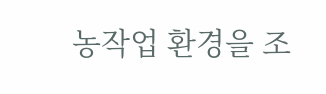농작업 환경을 조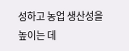성하고 농업 생산성을 높이는 데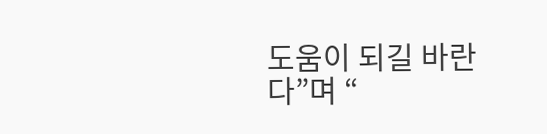도움이 되길 바란다”며 “